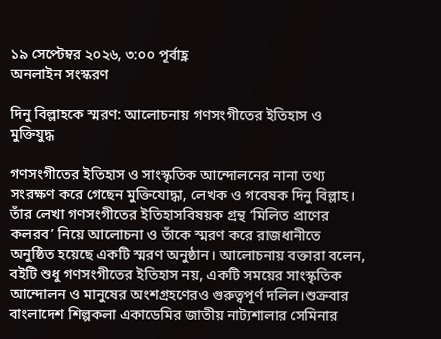১৯ সেপ্টেম্বর ২০২৬, ৩:০০ পূর্বাহ্ণ
অনলাইন সংস্করণ

দিনু বিল্লাহকে স্মরণ: আলোচনায় গণসংগীতের ইতিহাস ও মুক্তিযুদ্ধ

গণসংগীতের ইতিহাস ও সাংস্কৃতিক আন্দোলনের নানা তথ্য সংরক্ষণ করে গেছেন মুক্তিযোদ্ধা, লেখক ও গবেষক দিনু বিল্লাহ। তাঁর লেখা গণসংগীতের ইতিহাসবিষয়ক গ্রন্থ ‘মিলিত প্রাণের কলরব’ নিয়ে আলোচনা ও তাঁকে স্মরণ করে রাজধানীতে অনুষ্ঠিত হয়েছে একটি স্মরণ অনুষ্ঠান। আলোচনায় বক্তারা বলেন, বইটি শুধু গণসংগীতের ইতিহাস নয়, একটি সময়ের সাংস্কৃতিক আন্দোলন ও মানুষের অংশগ্রহণেরও গুরুত্বপূর্ণ দলিল।শুক্রবার বাংলাদেশ শিল্পকলা একাডেমির জাতীয় নাট্যশালার সেমিনার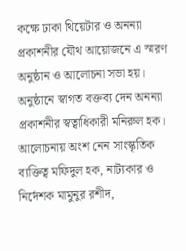কক্ষে ঢাকা থিয়েটার ও অনন্যা প্রকাশনীর যৌথ আয়োজনে এ স্মরণ অনুষ্ঠান ও আলোচনা সভা হয়। অনুষ্ঠানে স্বাগত বক্তব্য দেন অনন্যা প্রকাশনীর স্বত্বাধিকারী মনিরুল হক। আলোচনায় অংশ নেন সাংস্কৃতিক ব্যক্তিত্ব মফিদুল হক, নাট্যকার ও নির্দেশক মামুনুর রশীদ,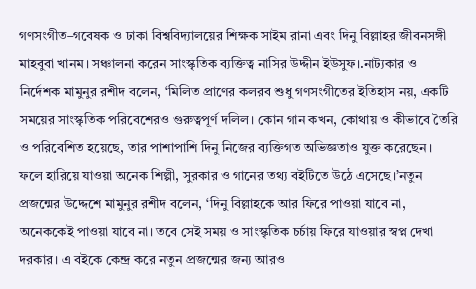গণসংগীত–গবেষক ও ঢাকা বিশ্ববিদ্যালয়ের শিক্ষক সাইম রানা এবং দিনু বিল্লাহর জীবনসঙ্গী মাহবুবা খানম। সঞ্চালনা করেন সাংস্কৃতিক ব্যক্তিত্ব নাসির উদ্দীন ইউসুফ।.নাট্যকার ও নির্দেশক মামুনুর রশীদ বলেন, ‘মিলিত প্রাণের কলরব শুধু গণসংগীতের ইতিহাস নয়, একটি সময়ের সাংস্কৃতিক পরিবেশেরও গুরুত্বপূর্ণ দলিল। কোন গান কখন, কোথায় ও কীভাবে তৈরি ও পরিবেশিত হয়েছে, তার পাশাপাশি দিনু নিজের ব্যক্তিগত অভিজ্ঞতাও যুক্ত করেছেন। ফলে হারিয়ে যাওয়া অনেক শিল্পী, সুরকার ও গানের তথ্য বইটিতে উঠে এসেছে।’নতুন প্রজন্মের উদ্দেশে মামুনুর রশীদ বলেন, ‘দিনু বিল্লাহকে আর ফিরে পাওয়া যাবে না, অনেককেই পাওয়া যাবে না। তবে সেই সময় ও সাংস্কৃতিক চর্চায় ফিরে যাওয়ার স্বপ্ন দেখা দরকার। এ বইকে কেন্দ্র করে নতুন প্রজন্মের জন্য আরও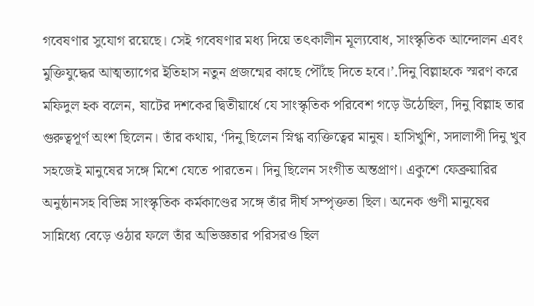গবেষণার সুযোগ রয়েছে। সেই গবেষণার মধ্য দিয়ে তৎকালীন মূল্যবোধ, সাংস্কৃতিক আন্দোলন এবং মুক্তিযুদ্ধের আত্মত্যাগের ইতিহাস নতুন প্রজন্মের কাছে পৌঁছে দিতে হবে।’.দিনু বিল্লাহকে স্মরণ করে মফিদুল হক বলেন, ষাটের দশকের দ্বিতীয়ার্ধে যে সাংস্কৃতিক পরিবেশ গড়ে উঠেছিল, দিনু বিল্লাহ তার গুরুত্বপূর্ণ অংশ ছিলেন। তাঁর কথায়, ‘দিনু ছিলেন স্নিগ্ধ ব্যক্তিত্বের মানুষ। হাসিখুশি, সদালাপী দিনু খুব সহজেই মানুষের সঙ্গে মিশে যেতে পারতেন। দিনু ছিলেন সংগীত অন্তপ্রাণ। একুশে ফেব্রুয়ারির অনুষ্ঠানসহ বিভিন্ন সাংস্কৃতিক কর্মকাণ্ডের সঙ্গে তাঁর দীর্ঘ সম্পৃক্ততা ছিল। অনেক গুণী মানুষের সান্নিধ্যে বেড়ে ওঠার ফলে তাঁর অভিজ্ঞতার পরিসরও ছিল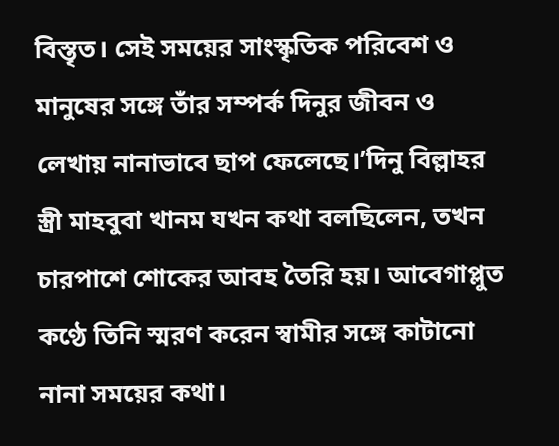বিস্তৃত। সেই সময়ের সাংস্কৃতিক পরিবেশ ও মানুষের সঙ্গে তাঁর সম্পর্ক দিনুর জীবন ও লেখায় নানাভাবে ছাপ ফেলেছে।’দিনু বিল্লাহর স্ত্রী মাহবুবা খানম যখন কথা বলছিলেন, তখন চারপাশে শোকের আবহ তৈরি হয়। আবেগাপ্লুত কণ্ঠে তিনি স্মরণ করেন স্বামীর সঙ্গে কাটানো নানা সময়ের কথা।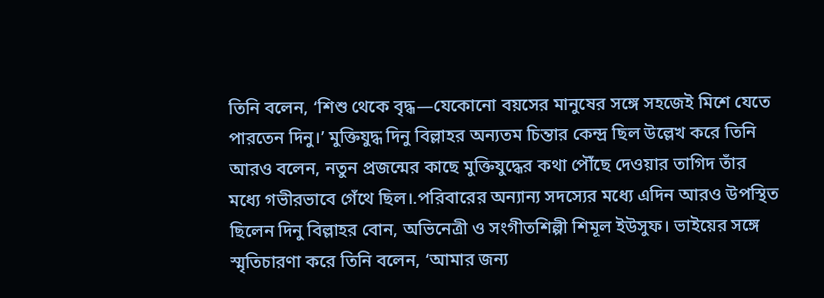তিনি বলেন, ‘শিশু থেকে বৃদ্ধ—যেকোনো বয়সের মানুষের সঙ্গে সহজেই মিশে যেতে পারতেন দিনু।’ মুক্তিযুদ্ধ দিনু বিল্লাহর অন্যতম চিন্তার কেন্দ্র ছিল উল্লেখ করে তিনি আরও বলেন, নতুন প্রজন্মের কাছে মুক্তিযুদ্ধের কথা পৌঁছে দেওয়ার তাগিদ তাঁর মধ্যে গভীরভাবে গেঁথে ছিল।.পরিবারের অন্যান্য সদস্যের মধ্যে এদিন আরও উপস্থিত ছিলেন দিনু বিল্লাহর বোন, অভিনেত্রী ও সংগীতশিল্পী শিমূল ইউসুফ। ভাইয়ের সঙ্গে স্মৃতিচারণা করে তিনি বলেন, ‘আমার জন্য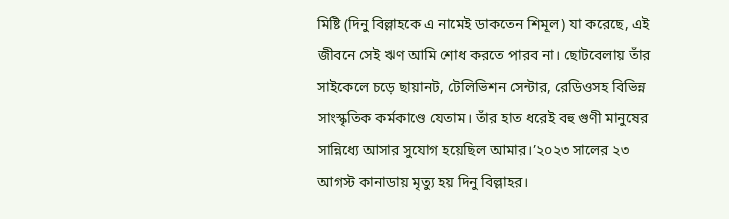মিষ্টি (দিনু বিল্লাহকে এ নামেই ডাকতেন শিমূল) যা করেছে, এই জীবনে সেই ঋণ আমি শোধ করতে পারব না। ছোটবেলায় তাঁর সাইকেলে চড়ে ছায়ানট, টেলিভিশন সেন্টার, রেডিওসহ বিভিন্ন সাংস্কৃতিক কর্মকাণ্ডে যেতাম। তাঁর হাত ধরেই বহু গুণী মানুষের সান্নিধ্যে আসার সুযোগ হয়েছিল আমার।’২০২৩ সালের ২৩ আগস্ট কানাডায় মৃত্যু হয় দিনু বিল্লাহর।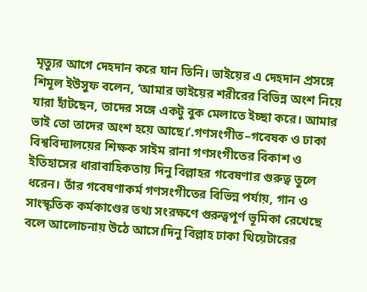মৃত্যুর আগে দেহদান করে যান তিনি। ভাইয়ের এ দেহদান প্রসঙ্গে শিমূল ইউসুফ বলেন, ‘আমার ভাইয়ের শরীরের বিভিন্ন অংশ নিয়ে যারা হাঁটছেন, তাদের সঙ্গে একটু বুক মেলাতে ইচ্ছা করে। আমার ভাই তো তাদের অংশ হয়ে আছে।’.গণসংগীত–গবেষক ও ঢাকা বিশ্ববিদ্যালয়ের শিক্ষক সাইম রানা গণসংগীতের বিকাশ ও ইতিহাসের ধারাবাহিকতায় দিনু বিল্লাহর গবেষণার গুরুত্ব তুলে ধরেন। তাঁর গবেষণাকর্ম গণসংগীতের বিভিন্ন পর্যায়, গান ও সাংস্কৃতিক কর্মকাণ্ডের তথ্য সংরক্ষণে গুরুত্বপূর্ণ ভূমিকা রেখেছে বলে আলোচনায় উঠে আসে।দিনু বিল্লাহ ঢাকা থিয়েটারের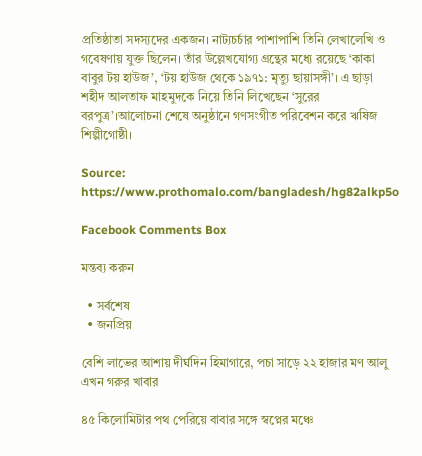প্রতিষ্ঠাতা সদস্যদের একজন। নাট্যচর্চার পাশাপাশি তিনি লেখালেখি ও গবেষণায় যুক্ত ছিলেন। তাঁর উল্লেখযোগ্য গ্রন্থের মধ্যে রয়েছে ‘কাকা বাবুর টয় হাউজ’, ‘টয় হাউজ থেকে ১৯৭১: মৃত্যু ছায়াসঙ্গী’। এ ছাড়া শহীদ আলতাফ মাহমুদকে নিয়ে তিনি লিখেছেন ‘সুরের বরপুত্র’।আলোচনা শেষে অনুষ্ঠানে গণসংগীত পরিবেশন করে ঋষিজ শিল্পীগোষ্ঠী।

Source: https://www.prothomalo.com/bangladesh/hg82alkp5o

Facebook Comments Box

মন্তব্য করুন

  • সর্বশেষ
  • জনপ্রিয়

বেশি লাভের আশায় দীর্ঘদিন হিমাগারে, পচা সাড়ে ২২ হাজার মণ আলু এখন গরুর খাবার

৪৫ কিলোমিটার পথ পেরিয়ে বাবার সঙ্গে স্বপ্নের মঞ্চে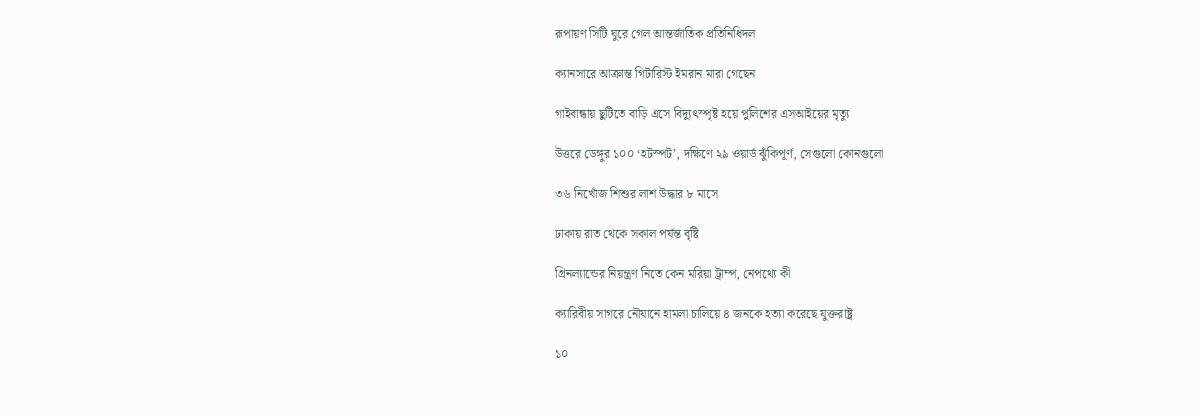রূপায়ণ সিটি ঘুরে গেল আন্তর্জাতিক প্রতিনিধিদল

ক্যানসারে আক্রান্ত গিটারিস্ট ইমরান মারা গেছেন

গাইবান্ধায় ছুটিতে বাড়ি এসে বিদ্যুৎস্পৃষ্ট হয়ে পুলিশের এসআইয়ের মৃত্যু

উত্তরে ডেঙ্গুর ১০০ ‘হটস্পট’, দক্ষিণে ২৯ ওয়ার্ড ঝুঁকিপূর্ণ, সেগুলো কোনগুলো

৩৬ নিখোঁজ শিশুর লাশ উদ্ধার ৮ মাসে

ঢাকায় রাত থেকে সকাল পর্যন্ত বৃষ্টি

গ্রিনল্যান্ডের নিয়ন্ত্রণ নিতে কেন মরিয়া ট্রাম্প, নেপথ্যে কী

ক্যারিবীয় সাগরে নৌযানে হামলা চালিয়ে ৪ জনকে হত্যা করেছে যুক্তরাষ্ট্র

১০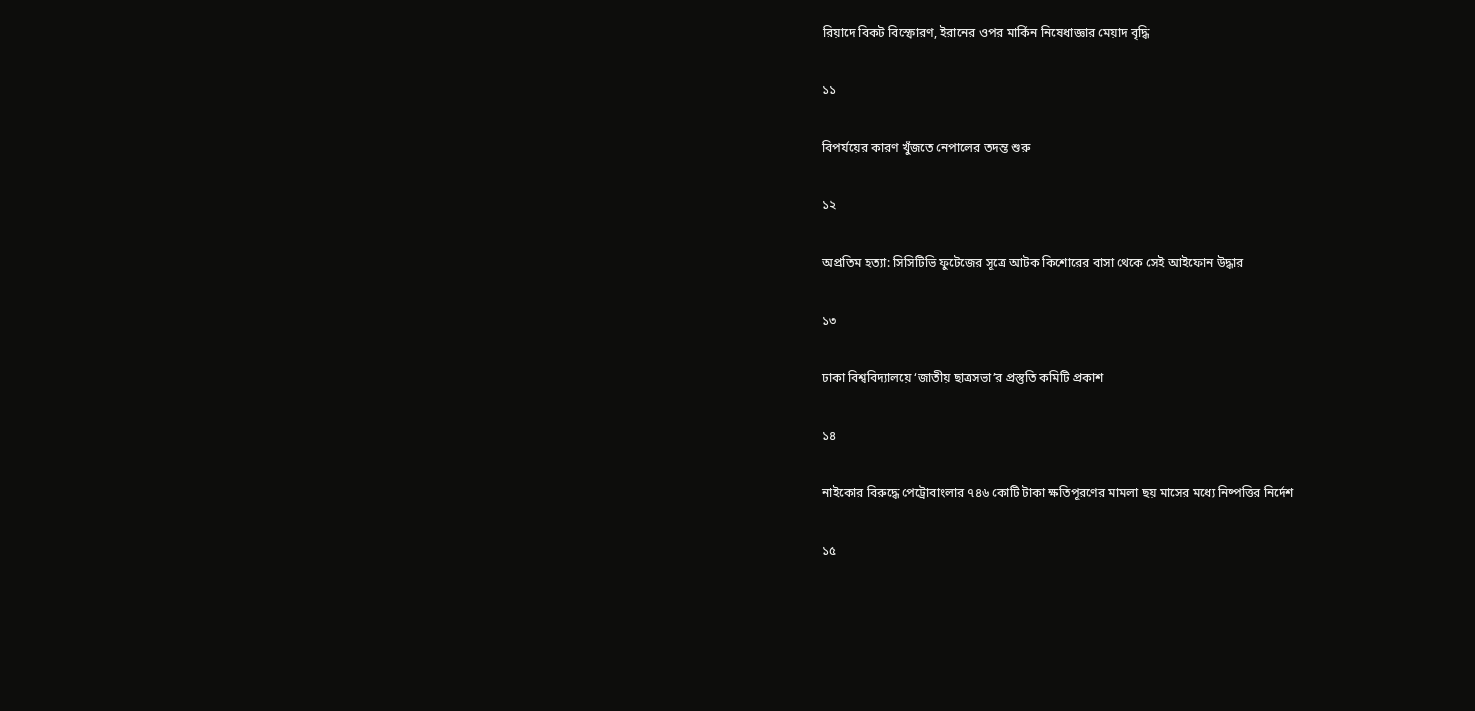রিয়াদে বিকট বিস্ফোরণ, ইরানের ওপর মার্কিন নিষেধাজ্ঞার মেয়াদ বৃদ্ধি

১১

বিপর্যয়ের কারণ খুঁজতে নেপালের তদন্ত শুরু

১২

অপ্রতিম হত্যা: সিসিটিভি ফুটেজের সূত্রে আটক কিশোরের বাসা থেকে সেই আইফোন উদ্ধার

১৩

ঢাকা বিশ্ববিদ্যালয়ে ‘জাতীয় ছাত্রসভা’র প্রস্তুতি কমিটি প্রকাশ

১৪

নাইকোর বিরুদ্ধে পেট্রোবাংলার ৭৪৬ কোটি টাকা ক্ষতিপূরণের মামলা ছয় মাসের মধ্যে নিষ্পত্তির নির্দেশ

১৫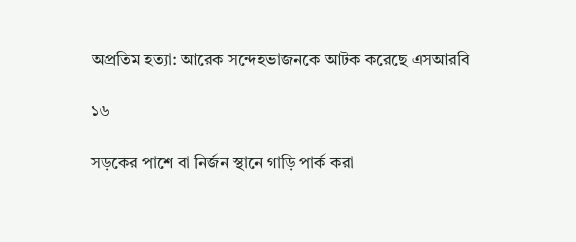অপ্রতিম হত্যা: আরেক সন্দেহভাজনকে আটক করেছে এসআরবি

১৬

সড়কের পাশে বা নির্জন স্থানে গাড়ি পার্ক করা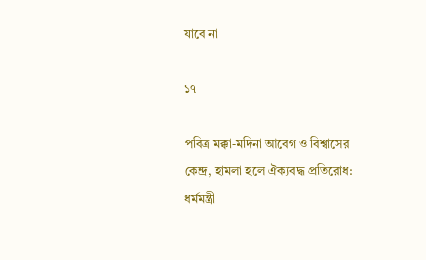যাবে না

১৭

পবিত্র মক্কা-মদিনা আবেগ ও বিশ্বাসের কেন্দ্র, হামলা হলে ঐক্যবদ্ধ প্রতিরোধ: ধর্মমন্ত্রী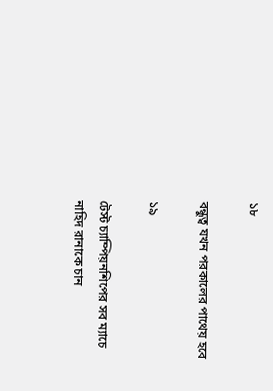১৮

বন্ধুত্ব যখন পরকালের পাথেয় হবে

১৯

টেস্ট চ্যাম্পিয়নশিপের সব ম্যাচে নাহিদ রানাকে চান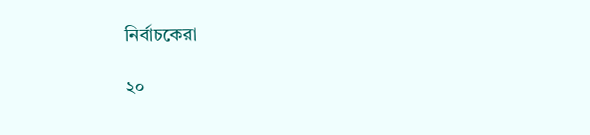নির্বাচকেরা

২০